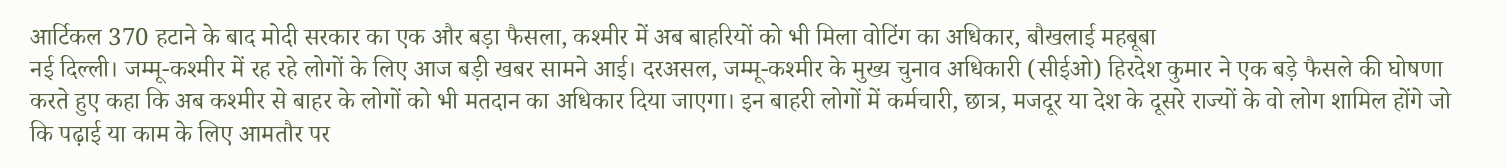आर्टिकल 370 हटाने के बाद मोदी सरकार का एक और बड़ा फैसला, कश्मीर में अब बाहरियों को भी मिला वोटिंग का अधिकार, बौखलाई महबूबा
नई दिल्ली। जम्मू-कश्मीर में रह रहे लोगों के लिए आज बड़ी खबर सामने आई। दरअसल, जम्मू-कश्मीर के मुख्य चुनाव अधिकारी (सीईओ) हिरदेश कुमार ने एक बड़े फैसले की घोषणा करते हुए कहा कि अब कश्मीर से बाहर के लोगों को भी मतदान का अधिकार दिया जाएगा। इन बाहरी लोगों में कर्मचारी, छात्र, मजदूर या देश के दूसरे राज्यों के वो लोग शामिल होंगे जो कि पढ़ाई या काम के लिए आमतौर पर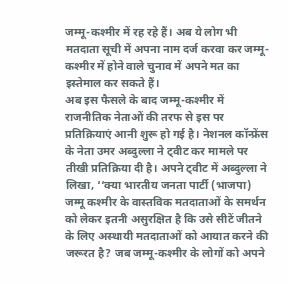जम्मू-कश्मीर में रह रहे हैं। अब ये लोग भी मतदाता सूची में अपना नाम दर्ज करवा कर जम्मू-कश्मीर में होने वाले चुनाव में अपने मत का इस्तेमाल कर सकते हैं।
अब इस फैसले के बाद जम्मू-कश्मीर में राजनीतिक नेताओं की तरफ से इस पर प्रतिक्रियाएं आनी शुरू हो गई है। नेशनल कॉन्फ्रेंस के नेता उमर अब्दुल्ला ने ट्वीट कर मामले पर तीखी प्रतिक्रिया दी है। अपने ट्वीट में अब्दुल्ला ने लिखा, ‘‘क्या भारतीय जनता पार्टी (भाजपा) जम्मू कश्मीर के वास्तविक मतदाताओं के समर्थन को लेकर इतनी असुरक्षित है कि उसे सीटें जीतने के लिए अस्थायी मतदाताओं को आयात करने की जरूरत है? जब जम्मू-कश्मीर के लोगों को अपने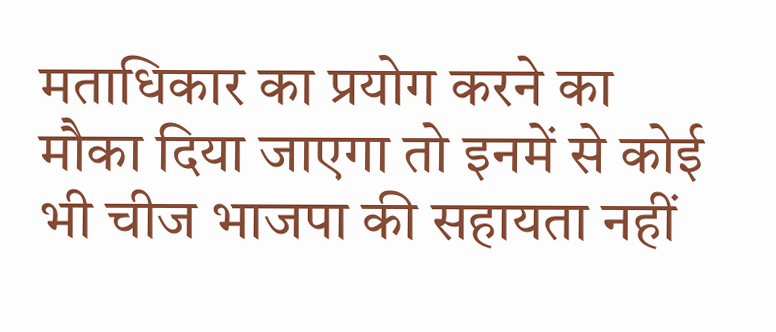मताधिकार का प्रयोग करने का मौका दिया जाएगा तो इनमें से कोई भी चीज भाजपा की सहायता नहीं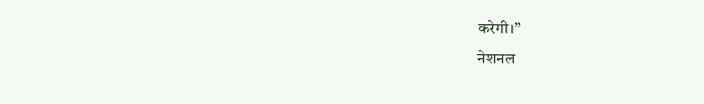करेगी।’’
नेशनल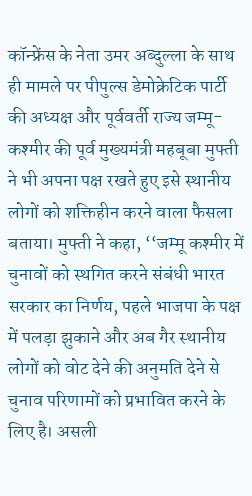कॉन्फ्रेंस के नेता उमर अब्दुल्ला के साथ ही मामले पर पीपुल्स डेमोक्रेटिक पार्टी की अध्यक्ष और पूर्ववर्ती राज्य जम्मू-कश्मीर की पूर्व मुख्यमंत्री महबूबा मुफ्ती ने भी अपना पक्ष रखते हुए इसे स्थानीय लोगों को शक्तिहीन करने वाला फैसला बताया। मुफ्ती ने कहा, ‘‘जम्मू कश्मीर में चुनावों को स्थगित करने संबंधी भारत सरकार का निर्णय, पहले भाजपा के पक्ष में पलड़ा झुकाने और अब गैर स्थानीय लोगों को वोट देने की अनुमति देने से चुनाव परिणामों को प्रभावित करने के लिए है। असली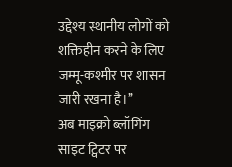उद्देश्य स्थानीय लोगों को शक्तिहीन करने के लिए जम्मू-कश्मीर पर शासन जारी रखना है।’’
अब माइक्रो ब्लॉगिंग साइट ट्विटर पर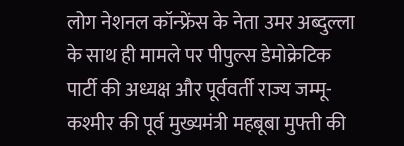लोग नेशनल कॉन्फ्रेंस के नेता उमर अब्दुल्ला के साथ ही मामले पर पीपुल्स डेमोक्रेटिक पार्टी की अध्यक्ष और पूर्ववर्ती राज्य जम्मू-कश्मीर की पूर्व मुख्यमंत्री महबूबा मुफ्ती की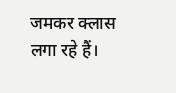जमकर क्लास लगा रहे हैं।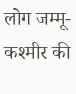लोग जम्मू-कश्मीर की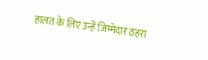हालत के लिए उन्हें जिम्मेदार ठहरा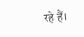रहे हैं।